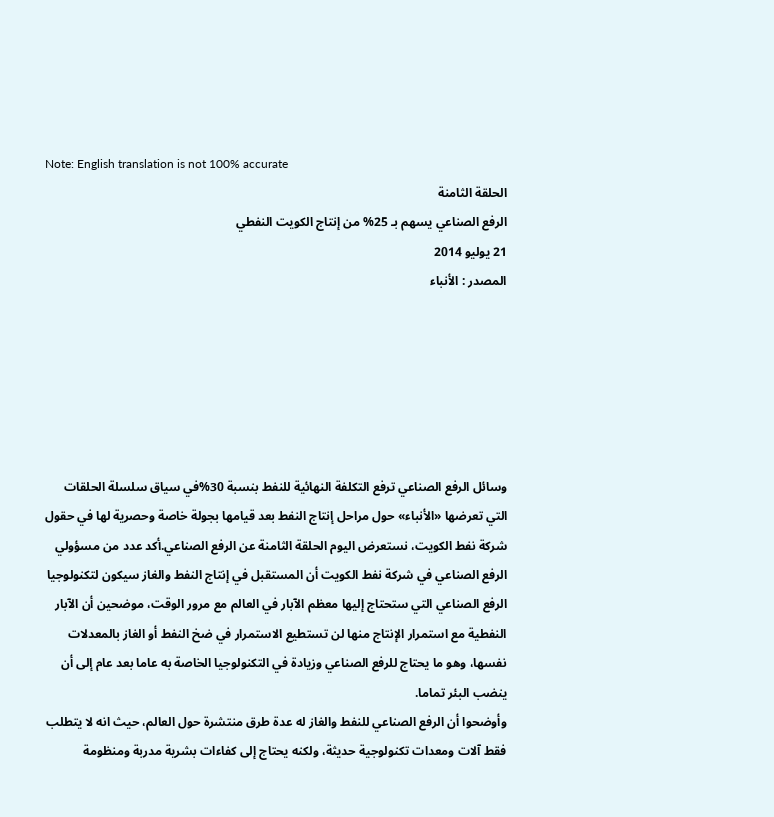Note: English translation is not 100% accurate
الحلقة الثامنة
الرفع الصناعي يسهم بـ 25% من إنتاج الكويت النفطي
21 يوليو 2014
المصدر : الأنباء






وسائل الرفع الصناعي ترفع التكلفة النهائية للنفط بنسبة 30%في سياق سلسلة الحلقات التي تعرضها «الأنباء» حول مراحل إنتاج النفط بعد قيامها بجولة خاصة وحصرية لها في حقول شركة نفط الكويت، نستعرض اليوم الحلقة الثامنة عن الرفع الصناعي.أكد عدد من مسؤولي الرفع الصناعي في شركة نفط الكويت أن المستقبل في إنتاج النفط والغاز سيكون لتكنولوجيا الرفع الصناعي التي ستحتاج إليها معظم الآبار في العالم مع مرور الوقت، موضحين أن الآبار النفطية مع استمرار الإنتاج منها لن تستطيع الاستمرار في ضخ النفط أو الغاز بالمعدلات نفسها، وهو ما يحتاج للرفع الصناعي وزيادة في التكنولوجيا الخاصة به عاما بعد عام إلى أن ينضب البئر تماما.
وأوضحوا أن الرفع الصناعي للنفط والغاز له عدة طرق منتشرة حول العالم، حيث انه لا يتطلب فقط آلات ومعدات تكنولوجية حديثة، ولكنه يحتاج إلى كفاءات بشرية مدربة ومنظومة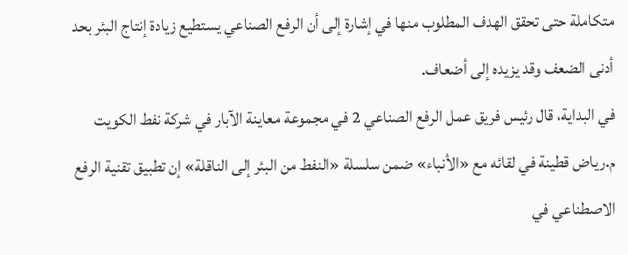متكاملة حتى تحقق الهدف المطلوب منها في إشارة إلى أن الرفع الصناعي يستطيع زيادة إنتاج البئر بحد أدنى الضعف وقد يزيده إلى أضعاف.
في البداية، قال رئيس فريق عمل الرفع الصناعي 2 في مجموعة معاينة الآبار في شركة نفط الكويت م.رياض قطينة في لقائه مع «الأنباء» ضمن سلسلة «النفط من البئر إلى الناقلة» إن تطبيق تقنية الرفع الاصطناعي في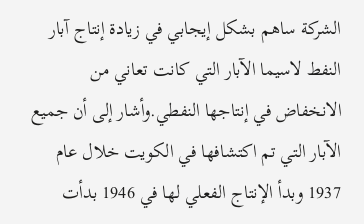الشركة ساهم بشكل إيجابي في زيادة إنتاج آبار النفط لاسيما الآبار التي كانت تعاني من الانخفاض في إنتاجها النفطي.وأشار إلى أن جميع الآبار التي تم اكتشافها في الكويت خلال عام 1937 وبدأ الإنتاج الفعلي لها في 1946 بدأت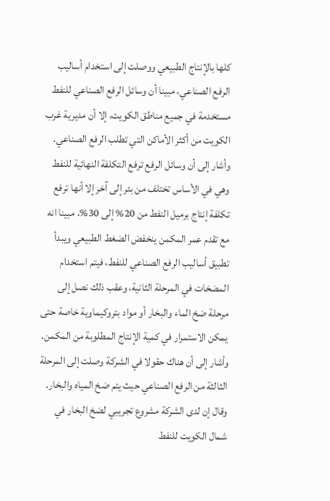كلها بالإنتاج الطبيعي ووصلت إلى استخدام أساليب الرفع الصناعي، مبينا أن وسائل الرفع الصناعي للنفط مستخدمة في جميع مناطق الكويت، إلا أن مديرية غرب الكويت من أكثر الأماكن التي تطلب الرفع الصناعي.
وأشار إلى أن وسائل الرفع ترفع التكلفة النهائية للنفط وهي في الأساس تختلف من بئر إلى آخر إلا أنها ترفع تكلفة إنتاج برميل النفط من 20% إلى 30%، مبينا انه مع تقدم عمر المكمن ينخفض الضغط الطبيعي ويبدأ تطبيق أساليب الرفع الصناعي للنفط، فيتم استخدام المضخات في المرحلة الثانية، وعقب ذلك نصل إلى مرحلة ضخ الماء والبخار أو مواد بتروكيماوية خاصة حتى يمكن الاستمرار في كمية الإنتاج المطلوبة من المكمن.
وأشار إلى أن هناك حقولا في الشركة وصلت إلى المرحلة الثالثة من الرفع الصناعي حيث يتم ضخ المياه والبخار.
وقال إن لدى الشركة مشروع تجريبي لضخ البخار في شمال الكويت للنفط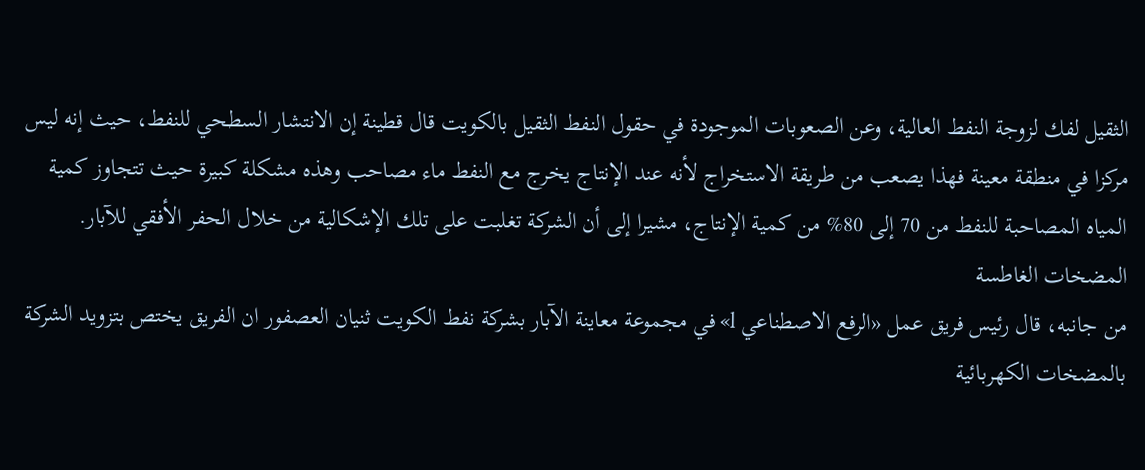الثقيل لفك لزوجة النفط العالية، وعن الصعوبات الموجودة في حقول النفط الثقيل بالكويت قال قطينة إن الانتشار السطحي للنفط، حيث إنه ليس مركزا في منطقة معينة فهذا يصعب من طريقة الاستخراج لأنه عند الإنتاج يخرج مع النفط ماء مصاحب وهذه مشكلة كبيرة حيث تتجاوز كمية المياه المصاحبة للنفط من 70 إلى 80% من كمية الإنتاج، مشيرا إلى أن الشركة تغلبت على تلك الإشكالية من خلال الحفر الأفقي للآبار.
المضخات الغاطسة
من جانبه، قال رئيس فريق عمل «الرفع الاصطناعي l» في مجموعة معاينة الآبار بشركة نفط الكويت ثنيان العصفور ان الفريق يختص بتزويد الشركة بالمضخات الكهربائية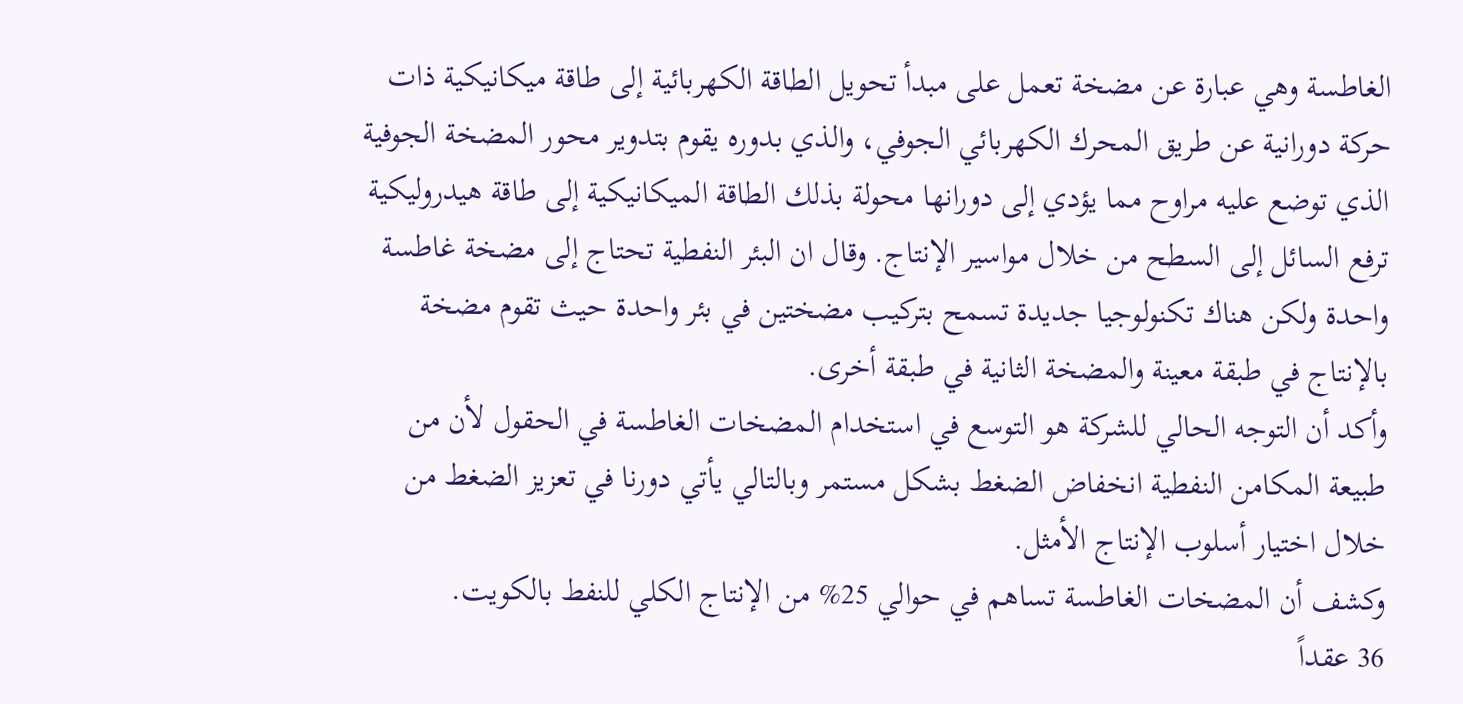الغاطسة وهي عبارة عن مضخة تعمل على مبدأ تحويل الطاقة الكهربائية إلى طاقة ميكانيكية ذات حركة دورانية عن طريق المحرك الكهربائي الجوفي، والذي بدوره يقوم بتدوير محور المضخة الجوفية الذي توضع عليه مراوح مما يؤدي إلى دورانها محولة بذلك الطاقة الميكانيكية إلى طاقة هيدروليكية ترفع السائل إلى السطح من خلال مواسير الإنتاج. وقال ان البئر النفطية تحتاج إلى مضخة غاطسة واحدة ولكن هناك تكنولوجيا جديدة تسمح بتركيب مضختين في بئر واحدة حيث تقوم مضخة بالإنتاج في طبقة معينة والمضخة الثانية في طبقة أخرى.
وأكد أن التوجه الحالي للشركة هو التوسع في استخدام المضخات الغاطسة في الحقول لأن من طبيعة المكامن النفطية انخفاض الضغط بشكل مستمر وبالتالي يأتي دورنا في تعزيز الضغط من خلال اختيار أسلوب الإنتاج الأمثل.
وكشف أن المضخات الغاطسة تساهم في حوالي 25% من الإنتاج الكلي للنفط بالكويت.
36 عقداً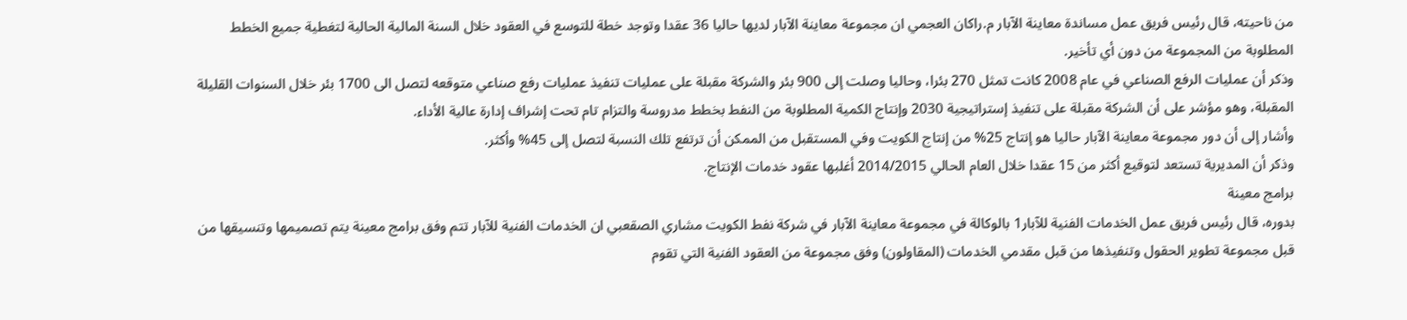من ناحيته، قال رئيس فريق عمل مساندة معاينة الآبار م.راكان العجمي ان مجموعة معاينة الآبار لديها حاليا 36 عقدا وتوجد خطة للتوسع في العقود خلال السنة المالية الحالية لتغطية جميع الخطط المطلوبة من المجموعة من دون أي تأخير.
وذكر أن عمليات الرفع الصناعي في عام 2008 كانت تمثل 270 بئرا، وحاليا وصلت إلى 900 بئر والشركة مقبلة على عمليات تنفيذ عمليات رفع صناعي متوقعه لتصل الى 1700 بئر خلال السنوات القليلة المقبلة، وهو مؤشر على أن الشركة مقبلة على تنفيذ إستراتيجية 2030 وإنتاج الكمية المطلوبة من النفط بخطط مدروسة والتزام تام تحت إشراف إدارة عالية الأداء.
وأشار إلى أن دور مجموعة معاينة الآبار حاليا هو إنتاج 25% من إنتاج الكويت وفي المستقبل من الممكن أن ترتفع تلك النسبة لتصل إلى 45% وأكثر.
وذكر أن المديرية تستعد لتوقيع أكثر من 15 عقدا خلال العام الحالي 2014/2015 أغلبها عقود خدمات الإنتاج.
برامج معينة
بدوره، قال رئيس فريق عمل الخدمات الفنية للآبار1 بالوكالة في مجموعة معاينة الآبار في شركة نفط الكويت مشاري الصقعبي ان الخدمات الفنية للآبار تتم وفق برامج معينة يتم تصميمها وتنسيقها من قبل مجموعة تطوير الحقول وتنفيذها من قبل مقدمي الخدمات (المقاولون) وفق مجموعة من العقود الفنية التي تقوم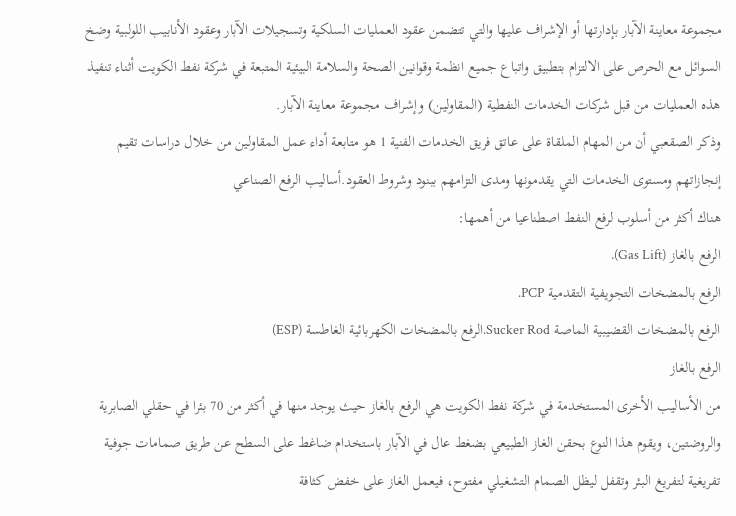مجموعة معاينة الآبار بإدارتها أو الإشراف عليها والتي تتضمن عقود العمليات السلكية وتسجيلات الآبار وعقود الأنابيب اللولبية وضخ السوائل مع الحرص على الالتزام بتطبيق واتباع جميع انظمة وقوانين الصحة والسلامة البيئية المتبعة في شركة نفط الكويت أثناء تنفيذ هذه العمليات من قبل شركات الخدمات النفطية (المقاولين) وإشراف مجموعة معاينة الآبار.
وذكر الصقعبي أن من المهام الملقاة على عاتق فريق الخدمات الفنية 1 هو متابعة أداء عمل المقاولين من خلال دراسات تقيم إنجازاتهم ومستوى الخدمات التي يقدمونها ومدى التزامهم ببنود وشروط العقود.أساليب الرفع الصناعي
هناك أكثر من أسلوب لرفع النفط اصطناعيا من أهمها:
الرفع بالغاز (Gas Lift).
الرفع بالمضخات التجويفية التقدمية PCP.
الرفع بالمضخات القضيبية الماصة Sucker Rod.الرفع بالمضخات الكهربائية الغاطسة (ESP)
الرفع بالغاز
من الأساليب الأخرى المستخدمة في شركة نفط الكويت هي الرفع بالغاز حيث يوجد منها في أكثر من 70 بئرا في حقلي الصابرية والروضتين، ويقوم هذا النوع بحقن الغاز الطبيعي بضغط عال في الآبار باستخدام ضاغط على السطح عن طريق صمامات جوفية تفريغية لتفريغ البئر وتقفل ليظل الصمام التشغيلي مفتوح، فيعمل الغاز على خفض كثافة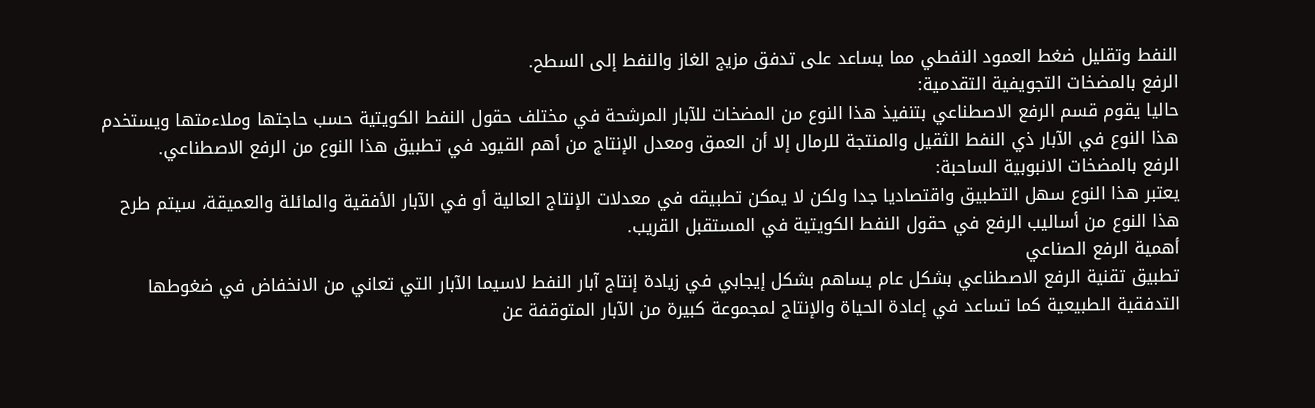النفط وتقليل ضغط العمود النفطي مما يساعد على تدفق مزيج الغاز والنفط إلى السطح.
الرفع بالمضخات التجويفية التقدمية:
حاليا يقوم قسم الرفع الاصطناعي بتنفيذ هذا النوع من المضخات للآبار المرشحة في مختلف حقول النفط الكويتية حسب حاجتها وملاءمتها ويستخدم هذا النوع في الآبار ذي النفط الثقيل والمنتجة للرمال إلا أن العمق ومعدل الإنتاج من أهم القيود في تطبيق هذا النوع من الرفع الاصطناعي.
الرفع بالمضخات الانبوبية الساحبة:
يعتبر هذا النوع سهل التطبيق واقتصاديا جدا ولكن لا يمكن تطبيقه في معدلات الإنتاج العالية أو في الآبار الأفقية والمائلة والعميقة، سيتم طرح هذا النوع من أساليب الرفع في حقول النفط الكويتية في المستقبل القريب.
أهمية الرفع الصناعي
تطبيق تقنية الرفع الاصطناعي بشكل عام يساهم بشكل إيجابي في زيادة إنتاج آبار النفط لاسيما الآبار التي تعاني من الانخفاض في ضغوطها التدفقية الطبيعية كما تساعد في إعادة الحياة والإنتاج لمجموعة كبيرة من الآبار المتوقفة عن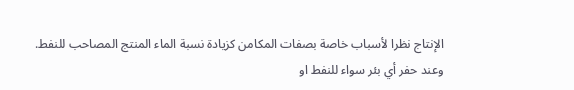الإنتاج نظرا لأسباب خاصة بصفات المكامن كزيادة نسبة الماء المنتج المصاحب للنفط.
وعند حفر أي بئر سواء للنفط او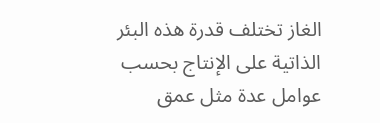الغاز تختلف قدرة هذه البئر الذاتية على الإنتاج بحسب عوامل عدة مثل عمق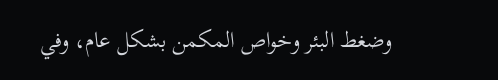وضغط البئر وخواص المكمن بشكل عام، وفي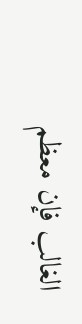الغالب فإن معظم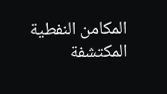المكامن النفطية المكتشفة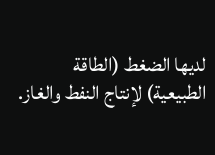لديها الضغط (الطاقة الطبيعية) لإنتاج النفط والغاز.